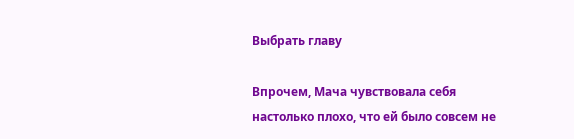Выбрать главу

Впрочем, Мача чувствовала себя настолько плохо, что ей было совсем не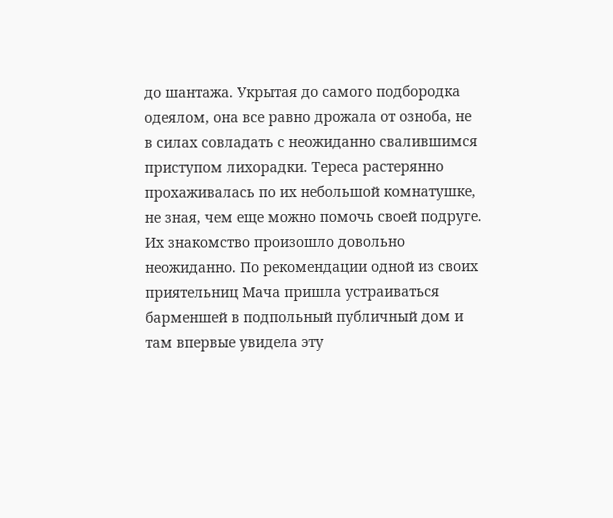до шантажа. Укрытая до самого подбородка одеялом, она все равно дрожала от озноба, не в силах совладать с неожиданно свалившимся приступом лихорадки. Тереса растерянно прохаживалась по их небольшой комнатушке, не зная, чем еще можно помочь своей подруге. Их знакомство произошло довольно неожиданно. По рекомендации одной из своих приятельниц Мача пришла устраиваться барменшей в подпольный публичный дом и там впервые увидела эту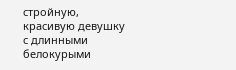стройную, красивую девушку с длинными белокурыми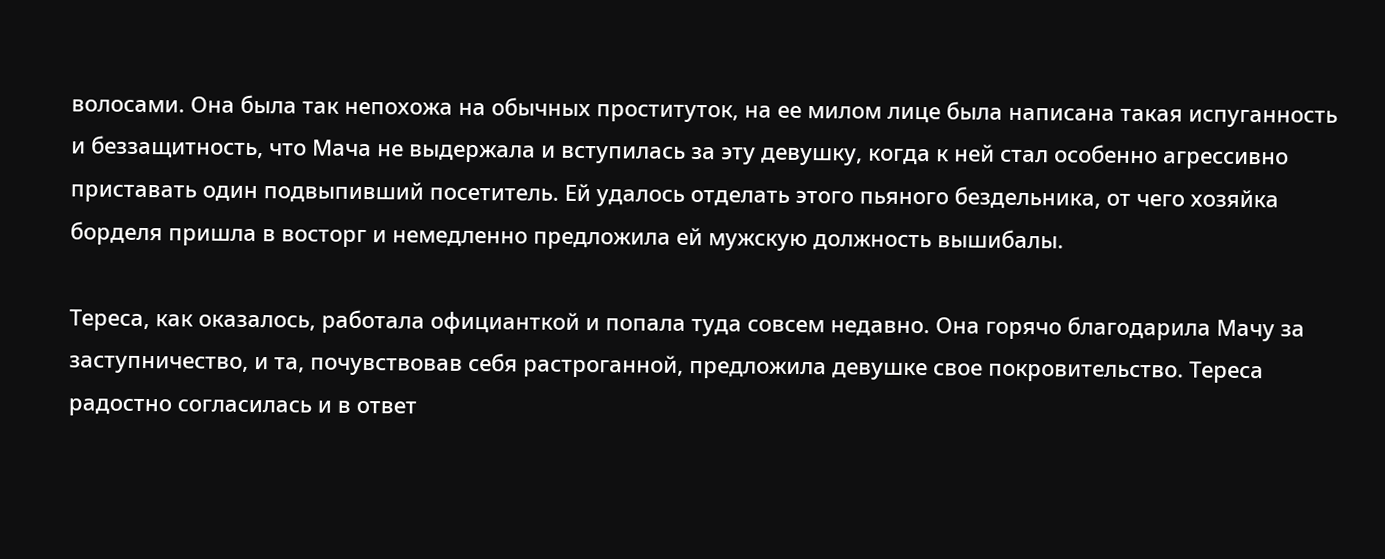волосами. Она была так непохожа на обычных проституток, на ее милом лице была написана такая испуганность и беззащитность, что Мача не выдержала и вступилась за эту девушку, когда к ней стал особенно агрессивно приставать один подвыпивший посетитель. Ей удалось отделать этого пьяного бездельника, от чего хозяйка борделя пришла в восторг и немедленно предложила ей мужскую должность вышибалы.

Тереса, как оказалось, работала официанткой и попала туда совсем недавно. Она горячо благодарила Мачу за заступничество, и та, почувствовав себя растроганной, предложила девушке свое покровительство. Тереса радостно согласилась и в ответ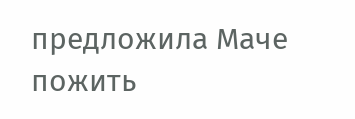предложила Маче пожить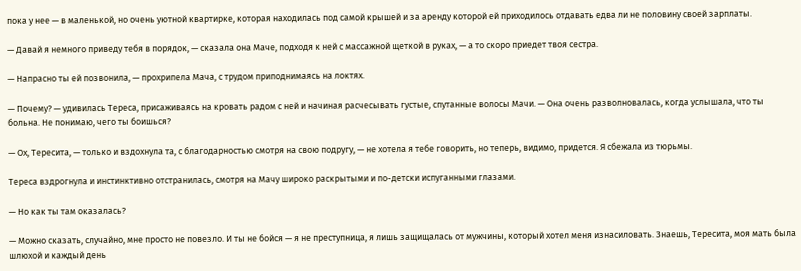пока у нее — в маленькой, но очень уютной квартирке, которая находилась под самой крышей и за аренду которой ей приходилось отдавать едва ли не половину своей зарплаты.

— Давай я немного приведу тебя в порядок, — сказала она Маче, подходя к ней с массажной щеткой в руках, — а то скоро приедет твоя сестра.

— Напрасно ты ей позвонила, — прохрипела Мача, с трудом приподнимаясь на локтях.

— Почему? — удивилась Тереса, присаживаясь на кровать радом с ней и начиная расчесывать густые, спутанные волосы Мачи. — Она очень разволновалась, когда услышала, что ты больна. Не понимаю, чего ты боишься?

— Ох, Тересита, — только и вздохнула та, с благодарностью смотря на свою подругу, — не хотела я тебе говорить, но теперь, видимо, придется. Я сбежала из тюрьмы.

Тереса вздрогнула и инстинктивно отстранилась, смотря на Мачу широко раскрытыми и по-детски испуганными глазами.

— Но как ты там оказалась?

— Можно сказать, случайно, мне просто не повезло. И ты не бойся — я не преступница, я лишь защищалась от мужчины, который хотел меня изнасиловать. Знаешь, Тересита, моя мать была шлюхой и каждый день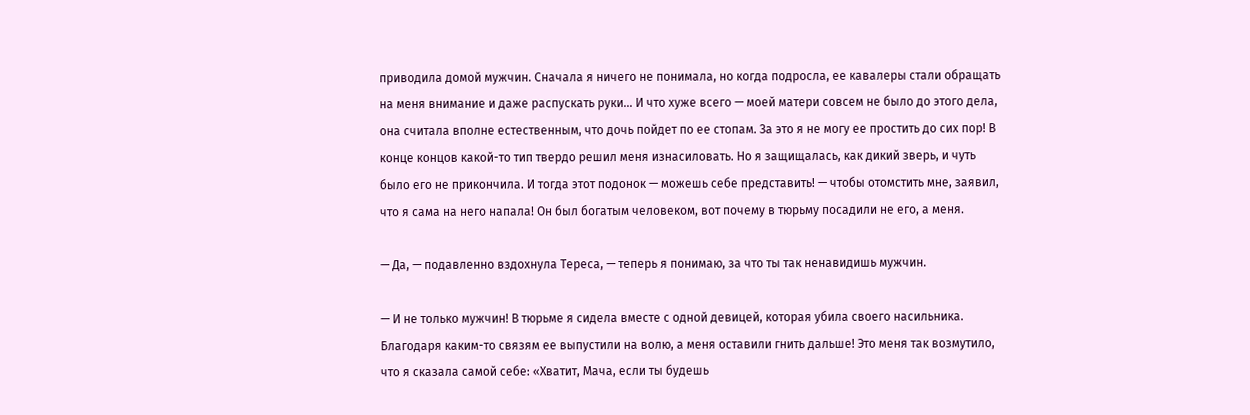приводила домой мужчин. Сначала я ничего не понимала, но когда подросла, ее кавалеры стали обращать на меня внимание и даже распускать руки… И что хуже всего — моей матери совсем не было до этого дела, она считала вполне естественным, что дочь пойдет по ее стопам. За это я не могу ее простить до сих пор! В конце концов какой-то тип твердо решил меня изнасиловать. Но я защищалась, как дикий зверь, и чуть было его не прикончила. И тогда этот подонок — можешь себе представить! — чтобы отомстить мне, заявил, что я сама на него напала! Он был богатым человеком, вот почему в тюрьму посадили не его, а меня.

— Да, — подавленно вздохнула Тереса, — теперь я понимаю, за что ты так ненавидишь мужчин.

— И не только мужчин! В тюрьме я сидела вместе с одной девицей, которая убила своего насильника. Благодаря каким-то связям ее выпустили на волю, а меня оставили гнить дальше! Это меня так возмутило, что я сказала самой себе: «Хватит, Мача, если ты будешь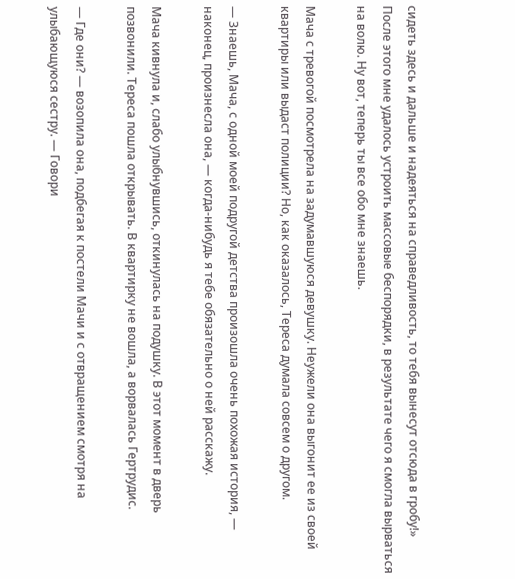сидеть здесь и дальше и надеяться на справедливость, то тебя вынесут отсюда в гробу!» После этого мне удалось устроить массовые беспорядки, в результате чего я смогла вырваться на волю. Ну вот, теперь ты все обо мне знаешь.

Мача с тревогой посмотрела на задумавшуюся девушку. Неужели она выгонит ее из своей квартиры или выдаст полиции? Но, как оказалось, Тереса думала совсем о другом.

— Знаешь, Мача, с одной моей подругой детства произошла очень похожая история, — наконец, произнесла она, — когда-нибудь я тебе обязательно о ней расскажу.

Мача кивнула и, слабо улыбнувшись, откинулась на подушку. В этот момент в дверь позвонили. Тереса пошла открывать. В квартирку не вошла, а ворвалась Гертрудис.

— Где они? — возопила она, подбегая к постели Мачи и с отвращением смотря на улыбающуюся сестру. — Говори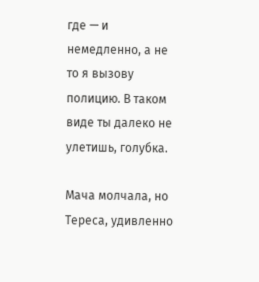где — и немедленно, а не то я вызову полицию. В таком виде ты далеко не улетишь, голубка.

Мача молчала, но Тереса, удивленно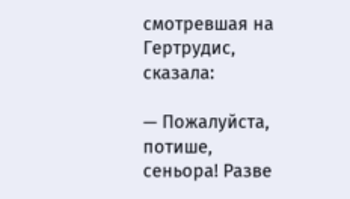смотревшая на Гертрудис, сказала:

— Пожалуйста, потише, сеньора! Разве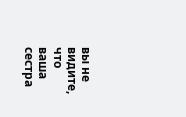вы не видите, что ваша сестра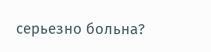серьезно больна?